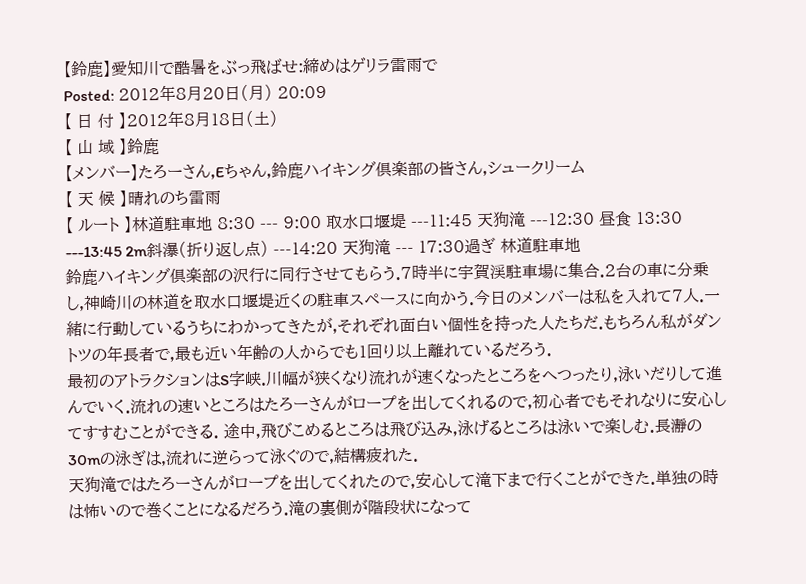【鈴鹿】愛知川で酷暑をぶっ飛ばせ:締めはゲリラ雷雨で
Posted: 2012年8月20日(月) 20:09
【 日 付 】2012年8月18日(土)
【 山 域 】鈴鹿
【メンバー】たろーさん,Eちゃん,鈴鹿ハイキング倶楽部の皆さん,シュークリーム
【 天 候 】晴れのち雷雨
【 ルート 】林道駐車地 8:30 --- 9:00 取水口堰堤 ---11:45 天狗滝 ---12:30 昼食 13:30 ---13:45 2m斜瀑(折り返し点) ---14:20 天狗滝 --- 17:30過ぎ 林道駐車地
鈴鹿ハイキング倶楽部の沢行に同行させてもらう.7時半に宇賀渓駐車場に集合.2台の車に分乗し,神崎川の林道を取水口堰堤近くの駐車スペースに向かう.今日のメンバーは私を入れて7人.一緒に行動しているうちにわかってきたが,それぞれ面白い個性を持った人たちだ.もちろん私がダントツの年長者で,最も近い年齢の人からでも1回り以上離れているだろう.
最初のアトラクションはS字峡.川幅が狭くなり流れが速くなったところをへつったり,泳いだりして進んでいく.流れの速いところはたろーさんがロープを出してくれるので,初心者でもそれなりに安心してすすむことができる. 途中,飛びこめるところは飛び込み,泳げるところは泳いで楽しむ.長瀞の30mの泳ぎは,流れに逆らって泳ぐので,結構疲れた.
天狗滝ではたろーさんがロープを出してくれたので,安心して滝下まで行くことができた.単独の時は怖いので巻くことになるだろう.滝の裏側が階段状になって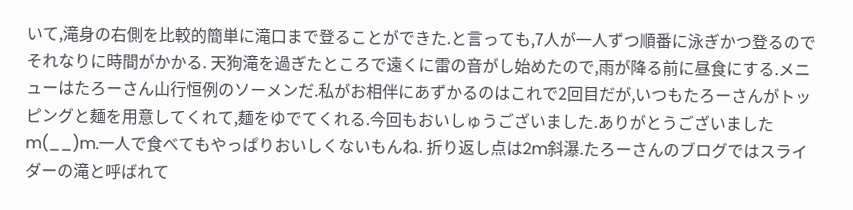いて,滝身の右側を比較的簡単に滝口まで登ることができた.と言っても,7人が一人ずつ順番に泳ぎかつ登るのでそれなりに時間がかかる. 天狗滝を過ぎたところで遠くに雷の音がし始めたので,雨が降る前に昼食にする.メニューはたろーさん山行恒例のソーメンだ.私がお相伴にあずかるのはこれで2回目だが,いつもたろーさんがトッピングと麺を用意してくれて,麺をゆでてくれる.今回もおいしゅうございました.ありがとうございましたm(__)m.一人で食べてもやっぱりおいしくないもんね. 折り返し点は2m斜瀑.たろーさんのブログではスライダーの滝と呼ばれて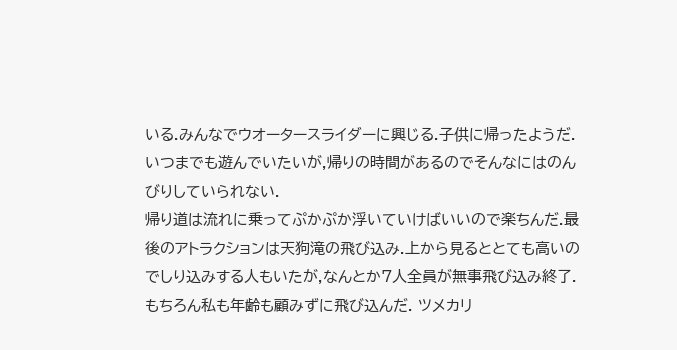いる.みんなでウオータースライダーに興じる.子供に帰ったようだ.いつまでも遊んでいたいが,帰りの時間があるのでそんなにはのんびりしていられない.
帰り道は流れに乗ってぷかぷか浮いていけばいいので楽ちんだ.最後のアトラクションは天狗滝の飛び込み.上から見るととても高いのでしり込みする人もいたが,なんとか7人全員が無事飛び込み終了.もちろん私も年齢も顧みずに飛び込んだ. ツメカリ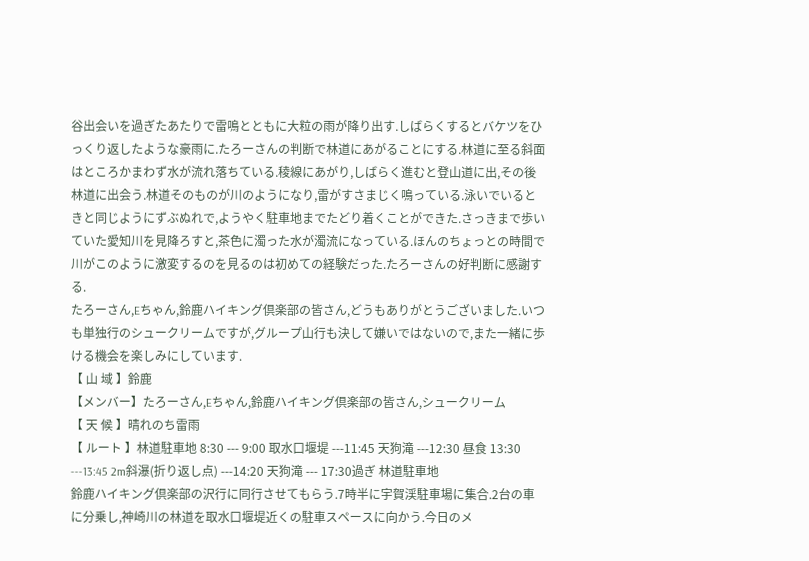谷出会いを過ぎたあたりで雷鳴とともに大粒の雨が降り出す.しばらくするとバケツをひっくり返したような豪雨に.たろーさんの判断で林道にあがることにする.林道に至る斜面はところかまわず水が流れ落ちている.稜線にあがり,しばらく進むと登山道に出,その後林道に出会う.林道そのものが川のようになり,雷がすさまじく鳴っている.泳いでいるときと同じようにずぶぬれで,ようやく駐車地までたどり着くことができた.さっきまで歩いていた愛知川を見降ろすと,茶色に濁った水が濁流になっている.ほんのちょっとの時間で川がこのように激変するのを見るのは初めての経験だった.たろーさんの好判断に感謝する.
たろーさん,Eちゃん,鈴鹿ハイキング倶楽部の皆さん,どうもありがとうございました.いつも単独行のシュークリームですが,グループ山行も決して嫌いではないので,また一緒に歩ける機会を楽しみにしています.
【 山 域 】鈴鹿
【メンバー】たろーさん,Eちゃん,鈴鹿ハイキング倶楽部の皆さん,シュークリーム
【 天 候 】晴れのち雷雨
【 ルート 】林道駐車地 8:30 --- 9:00 取水口堰堤 ---11:45 天狗滝 ---12:30 昼食 13:30 ---13:45 2m斜瀑(折り返し点) ---14:20 天狗滝 --- 17:30過ぎ 林道駐車地
鈴鹿ハイキング倶楽部の沢行に同行させてもらう.7時半に宇賀渓駐車場に集合.2台の車に分乗し,神崎川の林道を取水口堰堤近くの駐車スペースに向かう.今日のメ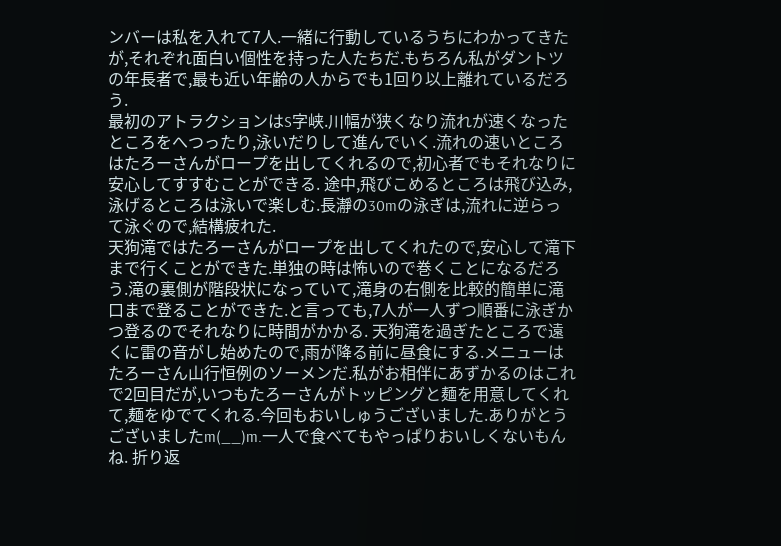ンバーは私を入れて7人.一緒に行動しているうちにわかってきたが,それぞれ面白い個性を持った人たちだ.もちろん私がダントツの年長者で,最も近い年齢の人からでも1回り以上離れているだろう.
最初のアトラクションはS字峡.川幅が狭くなり流れが速くなったところをへつったり,泳いだりして進んでいく.流れの速いところはたろーさんがロープを出してくれるので,初心者でもそれなりに安心してすすむことができる. 途中,飛びこめるところは飛び込み,泳げるところは泳いで楽しむ.長瀞の30mの泳ぎは,流れに逆らって泳ぐので,結構疲れた.
天狗滝ではたろーさんがロープを出してくれたので,安心して滝下まで行くことができた.単独の時は怖いので巻くことになるだろう.滝の裏側が階段状になっていて,滝身の右側を比較的簡単に滝口まで登ることができた.と言っても,7人が一人ずつ順番に泳ぎかつ登るのでそれなりに時間がかかる. 天狗滝を過ぎたところで遠くに雷の音がし始めたので,雨が降る前に昼食にする.メニューはたろーさん山行恒例のソーメンだ.私がお相伴にあずかるのはこれで2回目だが,いつもたろーさんがトッピングと麺を用意してくれて,麺をゆでてくれる.今回もおいしゅうございました.ありがとうございましたm(__)m.一人で食べてもやっぱりおいしくないもんね. 折り返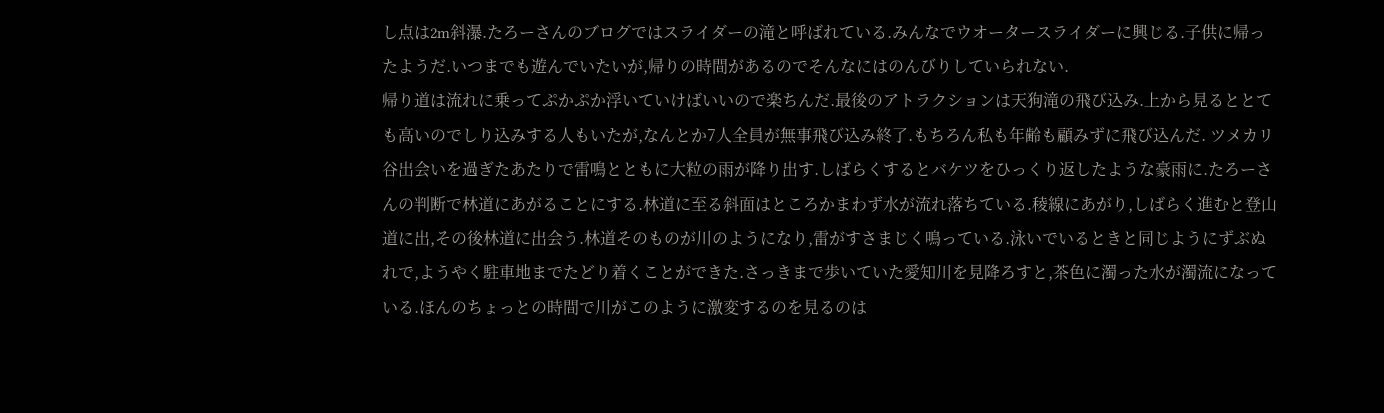し点は2m斜瀑.たろーさんのブログではスライダーの滝と呼ばれている.みんなでウオータースライダーに興じる.子供に帰ったようだ.いつまでも遊んでいたいが,帰りの時間があるのでそんなにはのんびりしていられない.
帰り道は流れに乗ってぷかぷか浮いていけばいいので楽ちんだ.最後のアトラクションは天狗滝の飛び込み.上から見るととても高いのでしり込みする人もいたが,なんとか7人全員が無事飛び込み終了.もちろん私も年齢も顧みずに飛び込んだ. ツメカリ谷出会いを過ぎたあたりで雷鳴とともに大粒の雨が降り出す.しばらくするとバケツをひっくり返したような豪雨に.たろーさんの判断で林道にあがることにする.林道に至る斜面はところかまわず水が流れ落ちている.稜線にあがり,しばらく進むと登山道に出,その後林道に出会う.林道そのものが川のようになり,雷がすさまじく鳴っている.泳いでいるときと同じようにずぶぬれで,ようやく駐車地までたどり着くことができた.さっきまで歩いていた愛知川を見降ろすと,茶色に濁った水が濁流になっている.ほんのちょっとの時間で川がこのように激変するのを見るのは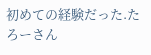初めての経験だった.たろーさん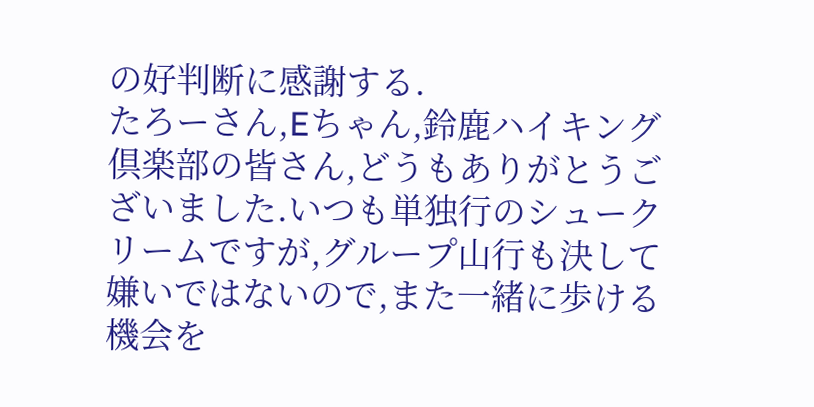の好判断に感謝する.
たろーさん,Eちゃん,鈴鹿ハイキング倶楽部の皆さん,どうもありがとうございました.いつも単独行のシュークリームですが,グループ山行も決して嫌いではないので,また一緒に歩ける機会を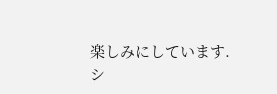楽しみにしています.
シ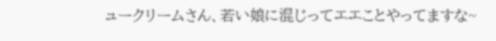ュークリームさん、若い娘に混じってエエことやってますな~